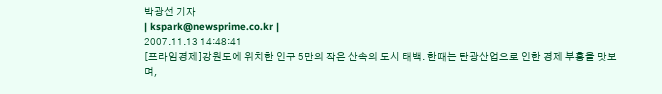박광선 기자
| kspark@newsprime.co.kr |
2007.11.13 14:48:41
[프라임경제]강원도에 위치한 인구 5만의 작은 산속의 도시 태백. 한때는 탄광산업으로 인한 경제 부흥을 맛보며,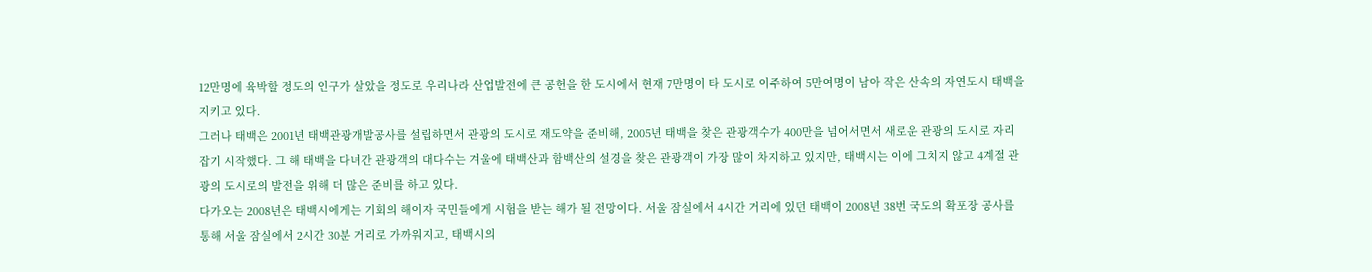12만명에 육박할 정도의 인구가 살았을 정도로 우리나라 산업발전에 큰 공헌을 한 도시에서 현재 7만명이 타 도시로 이주하여 5만여명이 남아 작은 산속의 자연도시 태백을 지키고 있다.
그러나 태백은 2001년 태백관광개발공사를 설립하면서 관광의 도시로 재도약을 준비해, 2005년 태백을 찾은 관광객수가 400만을 넘어서면서 새로운 관광의 도시로 자리잡기 시작했다. 그 해 태백을 다녀간 관광객의 대다수는 겨울에 태백산과 함백산의 설경을 찾은 관광객이 가장 많이 차지하고 있지만, 태백시는 이에 그치지 않고 4계절 관광의 도시로의 발전을 위해 더 많은 준비를 하고 있다.
다가오는 2008년은 태백시에게는 기회의 해이자 국민들에게 시험을 받는 해가 될 전망이다. 서울 잠실에서 4시간 거리에 있던 태백이 2008년 38번 국도의 확포장 공사를 통해 서울 잠실에서 2시간 30분 거리로 가까워지고, 태백시의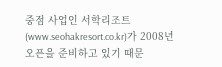중점 사업인 서학리조트(www.seohakresort.co.kr)가 2008년 오픈을 준비하고 있기 때문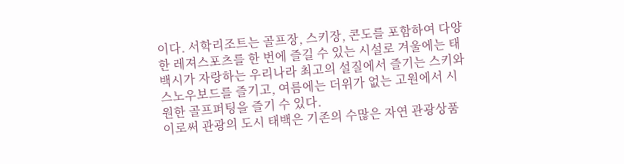이다. 서학리조트는 골프장, 스키장, 콘도를 포함하여 다양한 레져스포츠를 한 번에 즐길 수 있는 시설로 겨울에는 태백시가 자랑하는 우리나라 최고의 설질에서 즐기는 스키와 스노우보드를 즐기고, 여름에는 더위가 없는 고원에서 시원한 골프퍼팅을 즐기 수 있다.
이로써 관광의 도시 태백은 기존의 수많은 자연 관광상품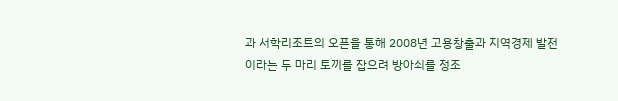과 서학리조트의 오픈을 통해 2008년 고용창출과 지역경제 발전이라는 두 마리 토끼를 잡으려 방아쇠를 정조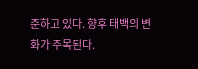준하고 있다. 향후 태백의 변화가 주목된다.